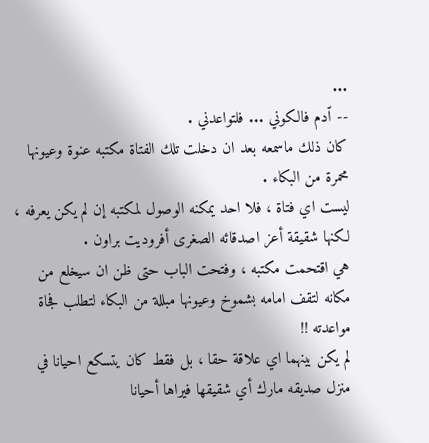...
-- ٱدم فالكوني ... فلتواعدني .
كان ذلك ماسمعه بعد ان دخلت تلك الفتاة مكتبه عنوة وعيونها محمرة من البكاء .
ليست اي فتاة ، فلا احد يمكنه الوصول لمكتبه إن لم يكن يعرفه ، لكنها شقيقة أعز اصدقائه الصغرى أفروديت براون .
هي اقتحمت مكتبه ، وفتحت الباب حتى ظن ان سيخلع من مكانه لتقف امامه بشموخ وعيونها مبللة من البكاء لتطلب فجاة مواعدته !!
لم يكن بينهما اي علاقة حقا ، بل فقط كان يتسكع احيانا في منزل صديقه مارك أي شقيقها فيراها أحيانا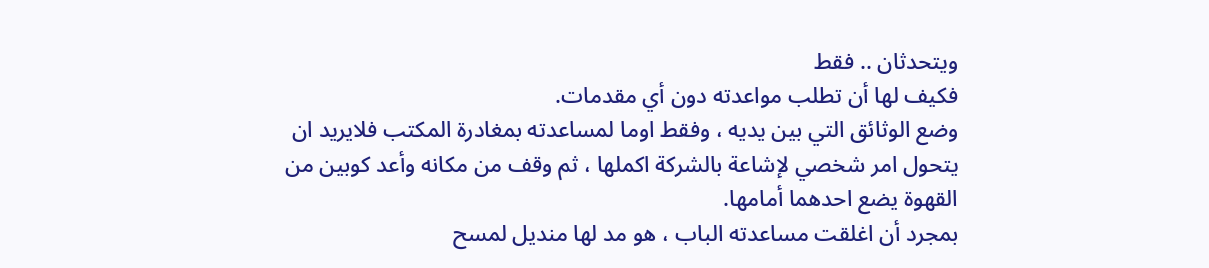ويتحدثان .. فقط
فكيف لها أن تطلب مواعدته دون أي مقدمات.
وضع الوثائق التي بين يديه ، وفقط اوما لمساعدته بمغادرة المكتب فلايريد ان يتحول امر شخصي لإشاعة بالشركة اكملها ، ثم وقف من مكانه وأعد كوبين من القهوة يضع احدهما أمامها.
بمجرد أن اغلقت مساعدته الباب ، هو مد لها منديل لمسح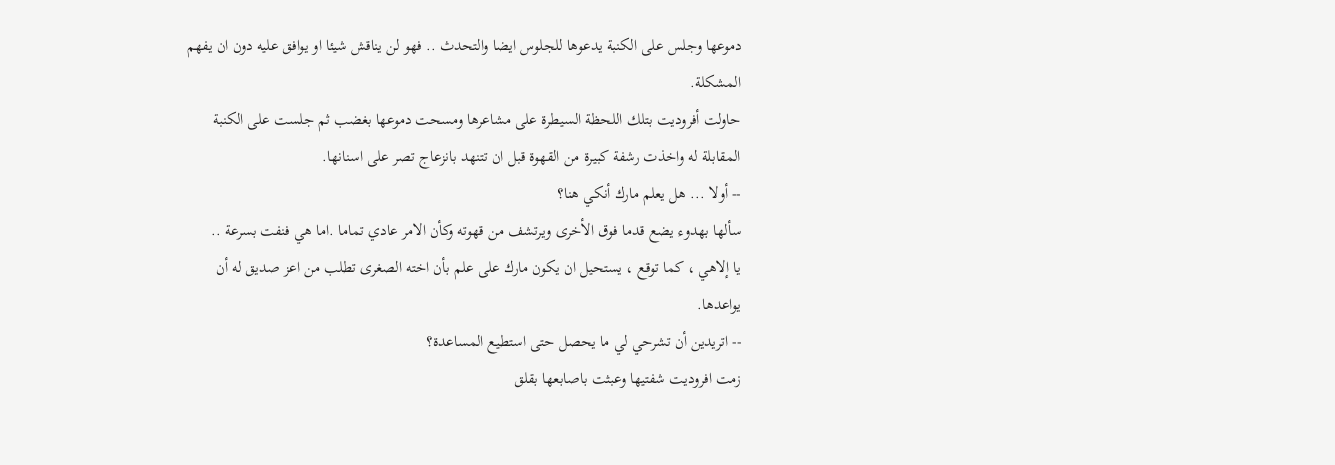دموعها وجلس على الكنبة يدعوها للجلوس ايضا والتحدث .. فهو لن يناقش شيئا او يوافق عليه دون ان يفهم المشكلة.
حاولت أفروديت بتلك اللحظة السيطرة على مشاعرها ومسحت دموعها بغضب ثم جلست على الكنبة المقابلة له واخذت رشفة كبيرة من القهوة قبل ان تتنهد بانزعاج تصر على اسنانها.
-- أولا ... هل يعلم مارك أنكي هنا؟
سألها بهدوء يضع قدما فوق الأخرى ويرتشف من قهوته وكأن الامر عادي تماما .اما هي فنفت بسرعة ..
يا إلاهي ، كما توقع ، يستحيل ان يكون مارك على علم بأن اخته الصغرى تطلب من اعز صديق له أن يواعدها.
-- اتريدين أن تشرحي لي ما يحصل حتى استطيع المساعدة؟
زمت افروديت شفتيها وعبثت باصابعها بقلق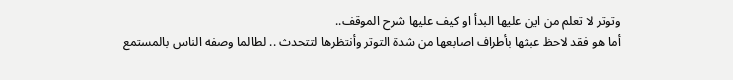وتوتر لا تعلم من اين عليها البدأ او كيف عليها شرح الموقف..
أما هو فقد لاحظ عبثها بأطراف اصابعها من شدة التوتر وأنتظرها لتتحدث .. لطالما وصفه الناس بالمستمع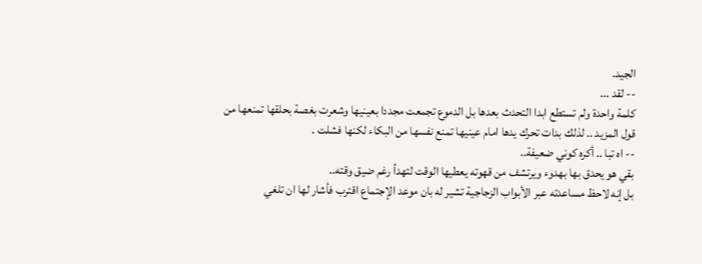الجيد.
-- لقد ...
كلمة واحدة ولم تستطع ابدا التحدث بعدها بل الدموع تجمعت مجددا بعينيها وشعرت بغصة بحلقها تمنعها من قول المزيد .. لذلك بدات تحرك يدها امام عينيها تمنع نفسها من البكاء لكنها فشلت .
-- اه تبا .. أكره كوني ضعيفة..
بقي هو يحدق بها بهدوء ويرتشف من قهوته يعطيها الوقت لتهدأ رغم ضيق وقته..
بل إنه لاحظ مساعدته عبر الأبواب الزجاجية تشير له بان موعد الإجتماع اقترب فأشار لها ان تلغي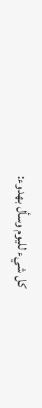كل شيء لليوم وسأل بهدوء: